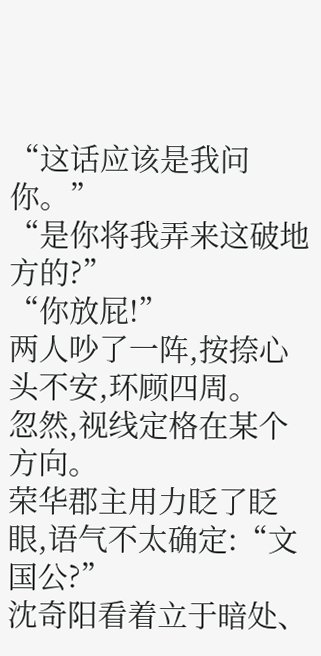“这话应该是我问你。”
“是你将我弄来这破地方的?”
“你放屁!”
两人吵了一阵,按捺心头不安,环顾四周。
忽然,视线定格在某个方向。
荣华郡主用力眨了眨眼,语气不太确定:“文国公?”
沈奇阳看着立于暗处、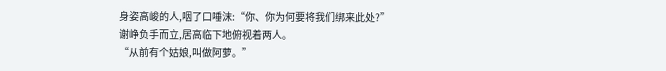身姿高峻的人,咽了口唾沫:“你、你为何要将我们绑来此处?”
谢峥负手而立,居高临下地俯视着两人。
“从前有个姑娘,叫做阿萝。”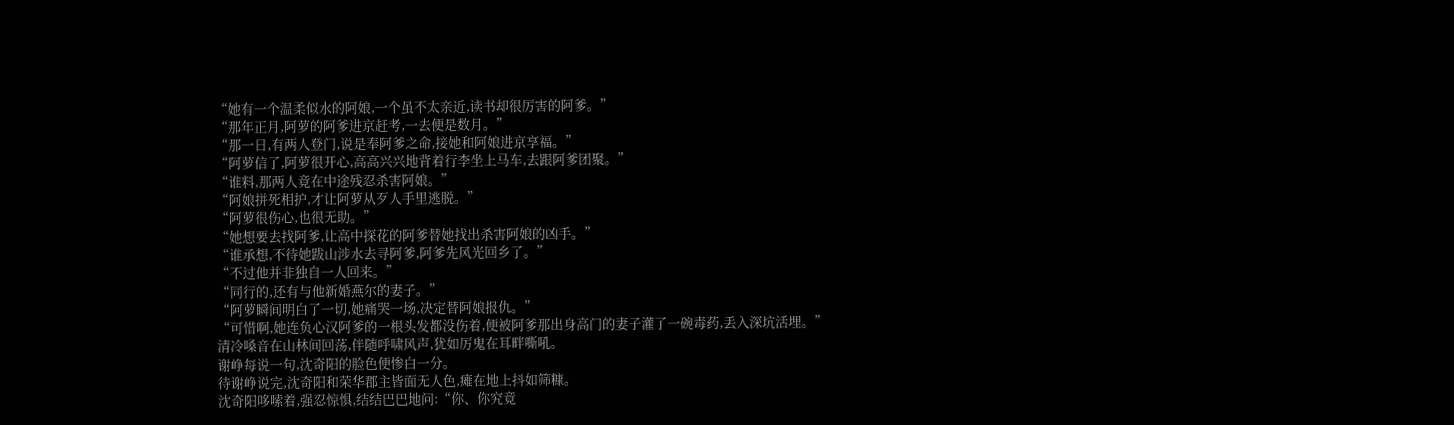“她有一个温柔似水的阿娘,一个虽不太亲近,读书却很厉害的阿爹。”
“那年正月,阿萝的阿爹进京赶考,一去便是数月。”
“那一日,有两人登门,说是奉阿爹之命,接她和阿娘进京享福。”
“阿萝信了,阿萝很开心,高高兴兴地背着行李坐上马车,去跟阿爹团聚。”
“谁料,那两人竟在中途残忍杀害阿娘。”
“阿娘拼死相护,才让阿萝从歹人手里逃脱。”
“阿萝很伤心,也很无助。”
“她想要去找阿爹,让高中探花的阿爹替她找出杀害阿娘的凶手。”
“谁承想,不待她跋山涉水去寻阿爹,阿爹先风光回乡了。”
“不过他并非独自一人回来。”
“同行的,还有与他新婚燕尔的妻子。”
“阿萝瞬间明白了一切,她痛哭一场,决定替阿娘报仇。”
“可惜啊,她连负心汉阿爹的一根头发都没伤着,便被阿爹那出身高门的妻子灌了一碗毒药,丢入深坑活埋。”
清冷嗓音在山林间回荡,伴随呼啸风声,犹如厉鬼在耳畔嘶吼。
谢峥每说一句,沈奇阳的脸色便惨白一分。
待谢峥说完,沈奇阳和荣华郡主皆面无人色,瘫在地上抖如筛糠。
沈奇阳哆嗦着,强忍惊惧,结结巴巴地问:“你、你究竟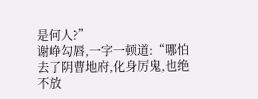是何人?”
谢峥勾唇,一字一顿道:“哪怕去了阴曹地府,化身厉鬼,也绝不放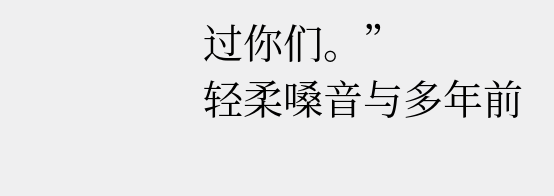过你们。”
轻柔嗓音与多年前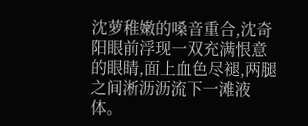沈萝稚嫩的嗓音重合,沈奇阳眼前浮现一双充满恨意的眼睛,面上血色尽褪,两腿之间淅沥沥流下一滩液体。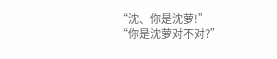“沈、你是沈萝!”
“你是沈萝对不对?”